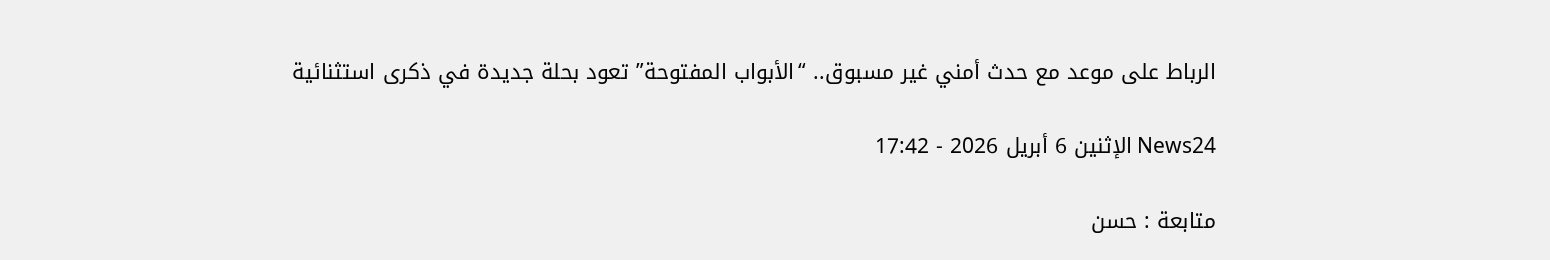الرباط على موعد مع حدث أمني غير مسبوق.. “الأبواب المفتوحة” تعود بحلة جديدة في ذكرى استثنائية

News24 الإثنين 6 أبريل 2026 - 17:42

متابعة : حسن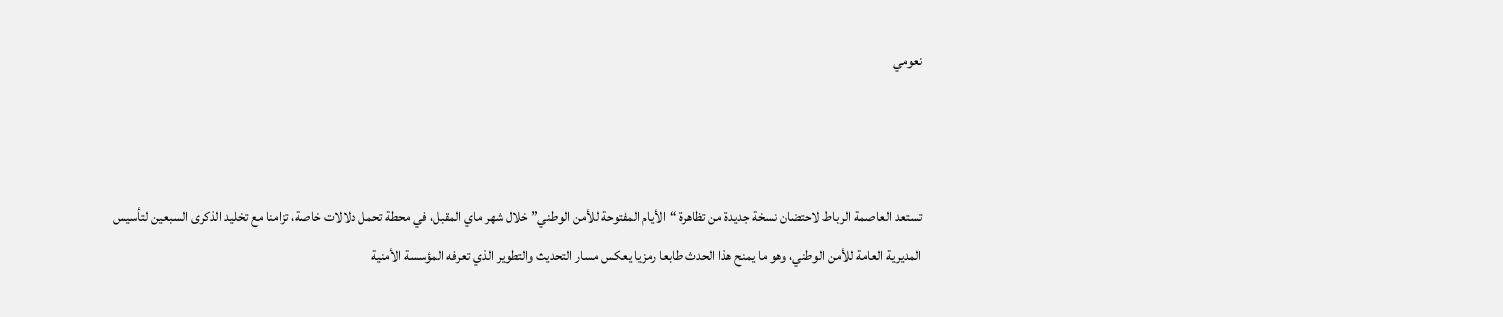نعومي



تستعد العاصمة الرباط لاحتضان نسخة جديدة من تظاهرة “الأيام المفتوحة للأمن الوطني” خلال شهر ماي المقبل، في محطة تحمل دلالات خاصة، تزامنا مع تخليد الذكرى السبعين لتأسيس المديرية العامة للأمن الوطني، وهو ما يمنح هذا الحدث طابعا رمزيا يعكس مسار التحديث والتطوير الذي تعرفه المؤسسة الأمنية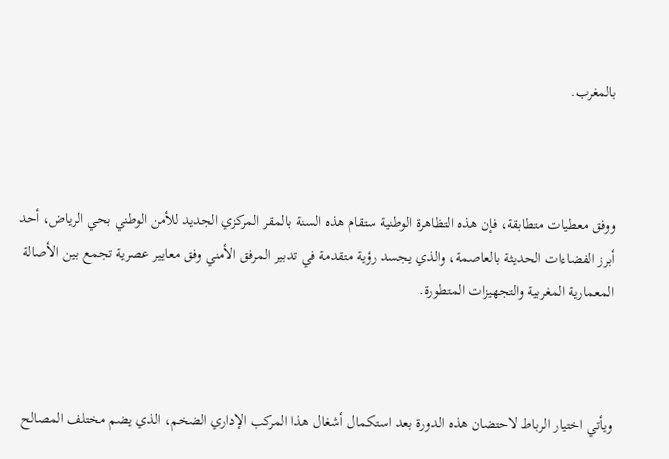بالمغرب.



ووفق معطيات متطابقة، فإن هذه التظاهرة الوطنية ستقام هذه السنة بالمقر المركزي الجديد للأمن الوطني بحي الرياض، أحد أبرز الفضاءات الحديثة بالعاصمة، والذي يجسد رؤية متقدمة في تدبير المرفق الأمني وفق معايير عصرية تجمع بين الأصالة المعمارية المغربية والتجهيزات المتطورة.



ويأتي اختيار الرباط لاحتضان هذه الدورة بعد استكمال أشغال هذا المركب الإداري الضخم، الذي يضم مختلف المصالح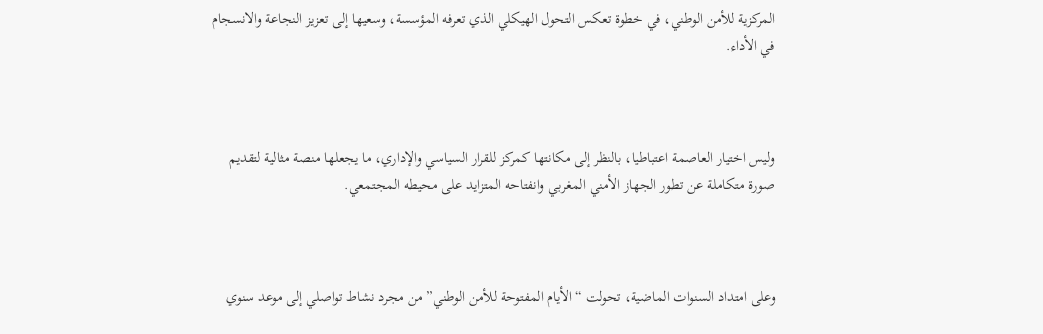المركزية للأمن الوطني، في خطوة تعكس التحول الهيكلي الذي تعرفه المؤسسة، وسعيها إلى تعزيز النجاعة والانسجام في الأداء.



وليس اختيار العاصمة اعتباطيا، بالنظر إلى مكانتها كمركز للقرار السياسي والإداري، ما يجعلها منصة مثالية لتقديم صورة متكاملة عن تطور الجهاز الأمني المغربي وانفتاحه المتزايد على محيطه المجتمعي.



وعلى امتداد السنوات الماضية، تحولت “الأيام المفتوحة للأمن الوطني” من مجرد نشاط تواصلي إلى موعد سنوي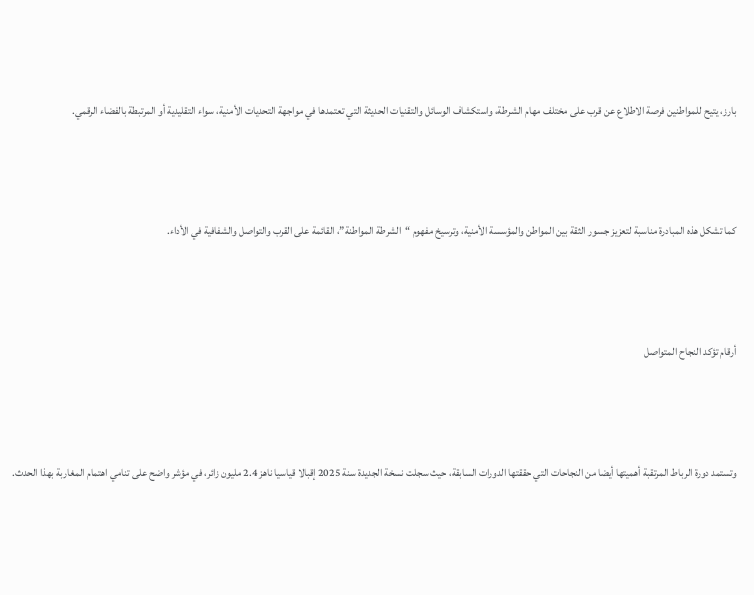بارز، يتيح للمواطنين فرصة الاطلاع عن قرب على مختلف مهام الشرطة، واستكشاف الوسائل والتقنيات الحديثة التي تعتمدها في مواجهة التحديات الأمنية، سواء التقليدية أو المرتبطة بالفضاء الرقمي.



كما تشكل هذه المبادرة مناسبة لتعزيز جسور الثقة بين المواطن والمؤسسة الأمنية، وترسيخ مفهوم “الشرطة المواطنة”، القائمة على القرب والتواصل والشفافية في الأداء.



أرقام تؤكد النجاح المتواصل



وتستمد دورة الرباط المرتقبة أهميتها أيضا من النجاحات التي حققتها الدورات السابقة، حيث سجلت نسخة الجديدة سنة 2025 إقبالا قياسيا ناهز 2.4 مليون زائر، في مؤشر واضح على تنامي اهتمام المغاربة بهذا الحدث.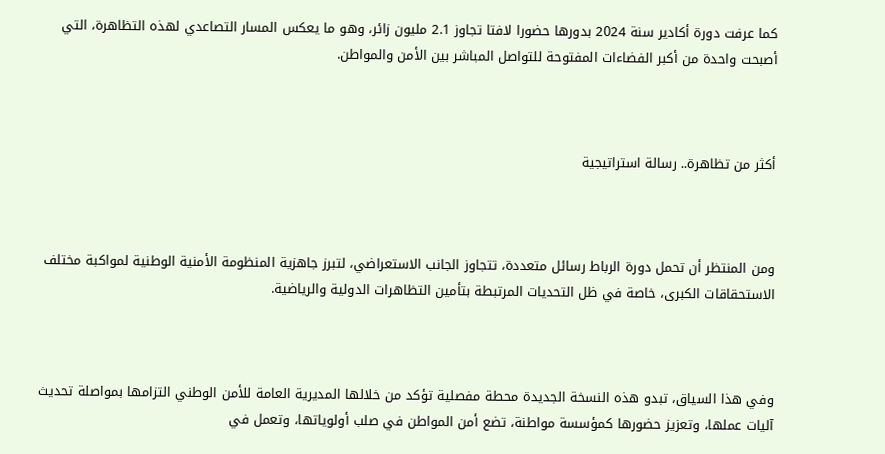كما عرفت دورة أكادير سنة 2024 بدورها حضورا لافتا تجاوز 2.1 مليون زائر، وهو ما يعكس المسار التصاعدي لهذه التظاهرة، التي أصبحت واحدة من أكبر الفضاءات المفتوحة للتواصل المباشر بين الأمن والمواطن.



أكثر من تظاهرة.. رسالة استراتيجية



ومن المنتظر أن تحمل دورة الرباط رسائل متعددة، تتجاوز الجانب الاستعراضي، لتبرز جاهزية المنظومة الأمنية الوطنية لمواكبة مختلف الاستحقاقات الكبرى، خاصة في ظل التحديات المرتبطة بتأمين التظاهرات الدولية والرياضية.



وفي هذا السياق، تبدو هذه النسخة الجديدة محطة مفصلية تؤكد من خلالها المديرية العامة للأمن الوطني التزامها بمواصلة تحديث آليات عملها، وتعزيز حضورها كمؤسسة مواطنة، تضع أمن المواطن في صلب أولوياتها، وتعمل في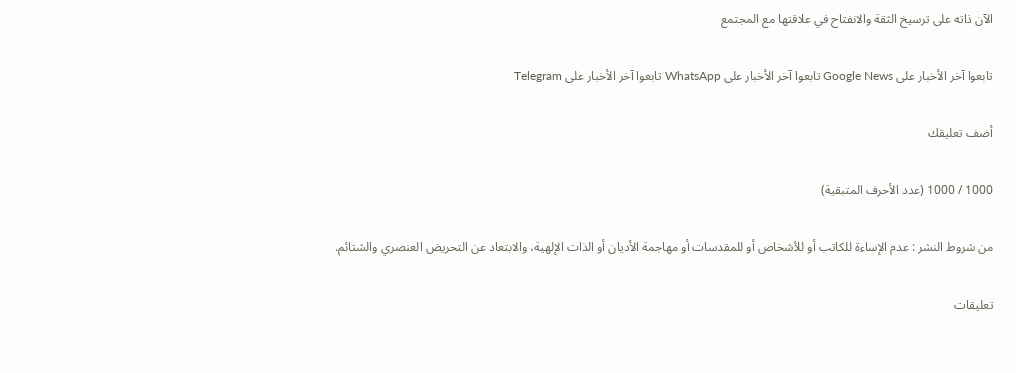الآن ذاته على ترسيخ الثقة والانفتاح في علاقتها مع المجتمع

تابعوا آخر الأخبار على Google News تابعوا آخر الأخبار على WhatsApp تابعوا آخر الأخبار على Telegram

أضف تعليقك

1000 / 1000 (عدد الأحرف المتبقية)

من شروط النشر : عدم الإساءة للكاتب أو للأشخاص أو للمقدسات أو مهاجمة الأديان أو الذات الإلهية، والابتعاد عن التحريض العنصري والشتائم.

تعليقات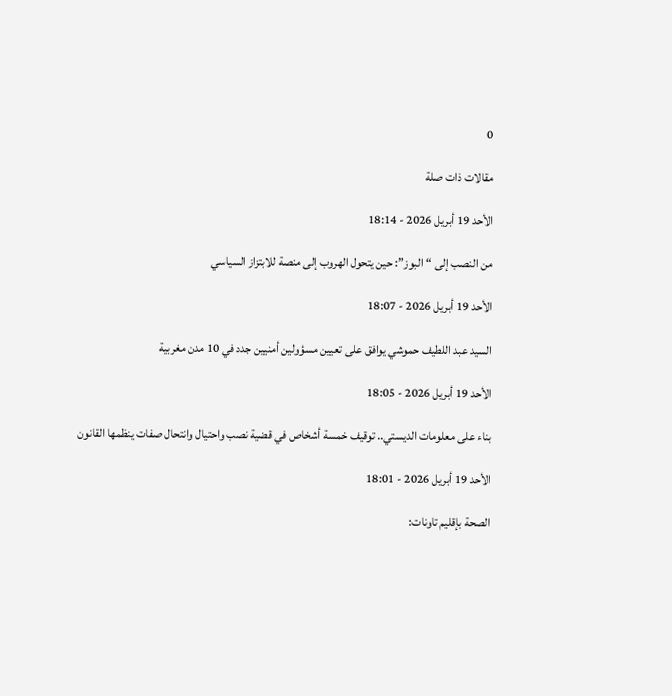0

مقالات ذات صلة

الأحد 19 أبريل 2026 - 18:14

من النصب إلى “البوز”: حين يتحول الهروب إلى منصة للابتزاز السياسي

الأحد 19 أبريل 2026 - 18:07

السيد عبد اللطيف حموشي يوافق على تعيين مسؤولين أمنيين جدد في 10 مدن مغربية

الأحد 19 أبريل 2026 - 18:05

بناء على معلومات الديستي.. توقيف خمسة أشخاص في قضية نصب واحتيال وانتحال صفات ينظمها القانون

الأحد 19 أبريل 2026 - 18:01

الصحة بإقليم تاونات: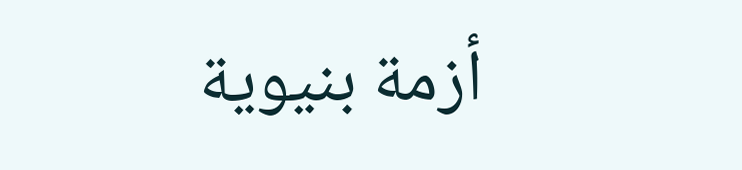أزمة بنيوية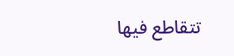تتقاطع فيها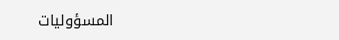المسؤوليات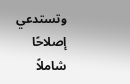وتستدعي إصلاحًا شاملاً